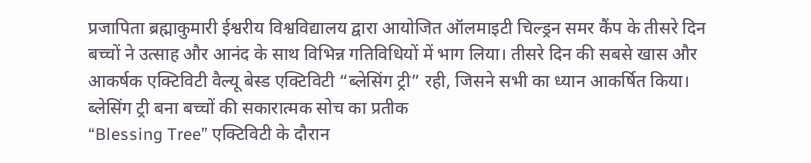प्रजापिता ब्रह्माकुमारी ईश्वरीय विश्वविद्यालय द्वारा आयोजित ऑलमाइटी चिल्ड्रन समर कैंप के तीसरे दिन बच्चों ने उत्साह और आनंद के साथ विभिन्न गतिविधियों में भाग लिया। तीसरे दिन की सबसे खास और आकर्षक एक्टिविटी वैल्यू बेस्ड एक्टिविटी “ब्लेसिंग ट्री” रही, जिसने सभी का ध्यान आकर्षित किया।
ब्लेसिंग ट्री बना बच्चों की सकारात्मक सोच का प्रतीक
“Blessing Tree” एक्टिविटी के दौरान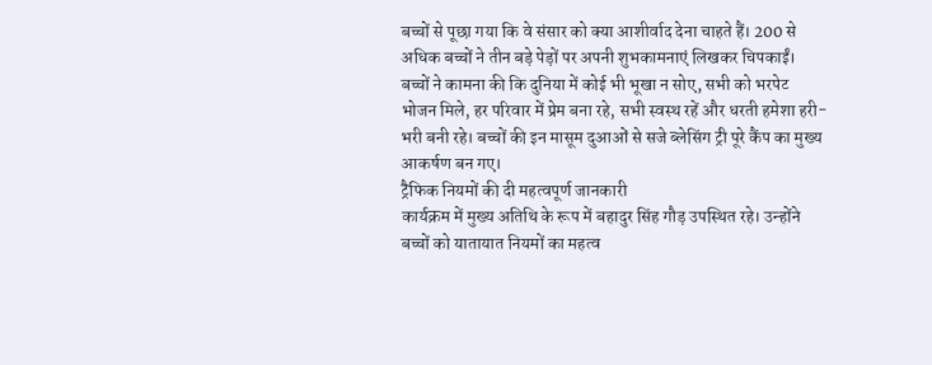बच्चों से पूछा गया कि वे संसार को क्या आशीर्वाद देना चाहते हैं। 200 से अधिक बच्चों ने तीन बड़े पेड़ों पर अपनी शुभकामनाएं लिखकर चिपकाईं। बच्चों ने कामना की कि दुनिया में कोई भी भूखा न सोए, सभी को भरपेट भोजन मिले, हर परिवार में प्रेम बना रहे, सभी स्वस्थ रहें और धरती हमेशा हरी-भरी बनी रहे। बच्चों की इन मासूम दुआओं से सजे ब्लेसिंग ट्री पूरे कैंप का मुख्य आकर्षण बन गए।
ट्रैफिक नियमों की दी महत्वपूर्ण जानकारी
कार्यक्रम में मुख्य अतिथि के रूप में बहादुर सिंह गौड़ उपस्थित रहे। उन्होंने बच्चों को यातायात नियमों का महत्व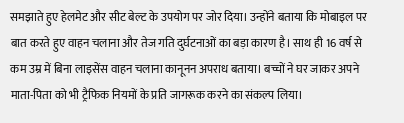समझाते हुए हेलमेट और सीट बेल्ट के उपयोग पर जोर दिया। उन्होंने बताया कि मोबाइल पर बात करते हुए वाहन चलाना और तेज गति दुर्घटनाओं का बड़ा कारण है। साथ ही 16 वर्ष से कम उम्र में बिना लाइसेंस वाहन चलाना कानूनन अपराध बताया। बच्चों ने घर जाकर अपने माता-पिता को भी ट्रैफिक नियमों के प्रति जागरूक करने का संकल्प लिया।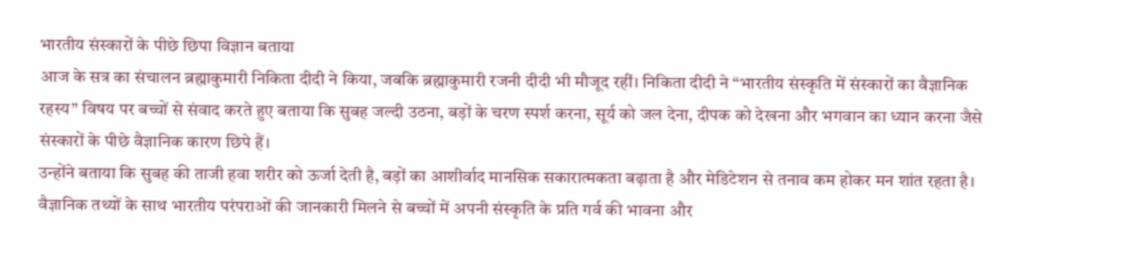भारतीय संस्कारों के पीछे छिपा विज्ञान बताया
आज के सत्र का संचालन ब्रह्माकुमारी निकिता दीदी ने किया, जबकि ब्रह्माकुमारी रजनी दीदी भी मौजूद रहीं। निकिता दीदी ने “भारतीय संस्कृति में संस्कारों का वैज्ञानिक रहस्य” विषय पर बच्चों से संवाद करते हुए बताया कि सुबह जल्दी उठना, बड़ों के चरण स्पर्श करना, सूर्य को जल देना, दीपक को देखना और भगवान का ध्यान करना जैसे संस्कारों के पीछे वैज्ञानिक कारण छिपे हैं।
उन्होंने बताया कि सुबह की ताजी हवा शरीर को ऊर्जा देती है, बड़ों का आशीर्वाद मानसिक सकारात्मकता बढ़ाता है और मेडिटेशन से तनाव कम होकर मन शांत रहता है। वैज्ञानिक तथ्यों के साथ भारतीय परंपराओं की जानकारी मिलने से बच्चों में अपनी संस्कृति के प्रति गर्व की भावना और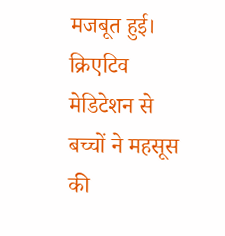मजबूत हुई।
क्रिएटिव मेडिटेशन से बच्चों ने महसूस की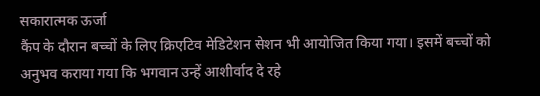सकारात्मक ऊर्जा
कैंप के दौरान बच्चों के लिए क्रिएटिव मेडिटेशन सेशन भी आयोजित किया गया। इसमें बच्चों को अनुभव कराया गया कि भगवान उन्हें आशीर्वाद दे रहे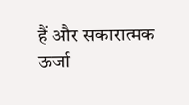हैं और सकारात्मक ऊर्जा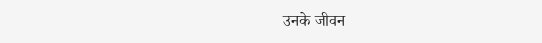उनके जीवन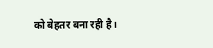को बेहतर बना रही है।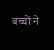बच्चों ने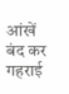आंखें बंद कर गहराई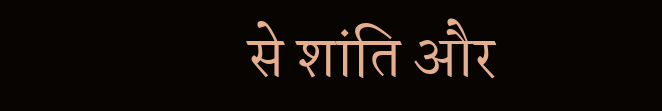से शांति और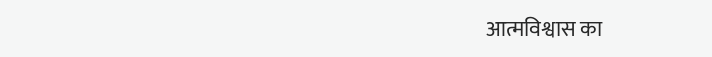आत्मविश्वास का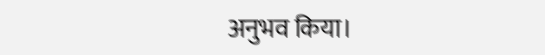अनुभव किया।